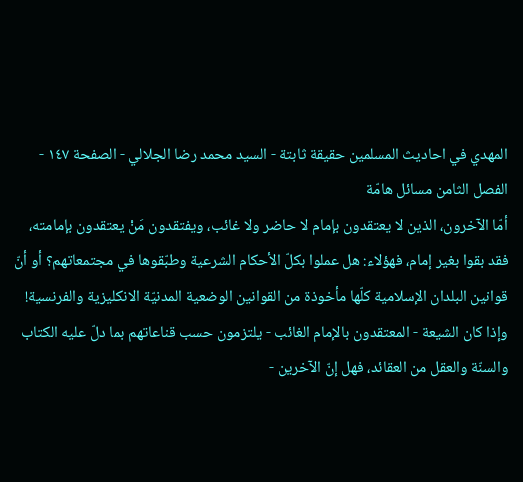المهدي في احاديث المسلمين حقيقة ثابتة - السيد محمد رضا الجلالي - الصفحة ١٤٧ - الفصل الثامن مسائل هامّة
أمّا الآخرون، الذين لا يعتقدون بإمام لا حاضر ولا غائب، ويفتقدون مَنْ يعتقدون بإمامته، فقد بقوا بغير إمام، فهؤلاء: هل عملوا بكلّ الأحكام الشرعية وطبّقوها في مجتمعاتهم؟ أو أنّ قوانين البلدان الإسلامية كلّها مأخوذة من القوانين الوضعية المدنيّة الانكليزية والفرنسية!
وإذا كان الشيعة - المعتقدون بالإمام الغائب - يلتزمون حسب قناعاتهم بما دلّ عليه الكتاب والسنّة والعقل من العقائد، فهل إنّ الآخرين -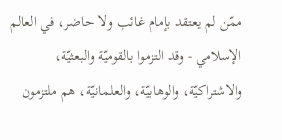ممّن لم يعتقد بإمام غائب ولا حاضر، في العالم الإسلامي - وقد التزموا بالقوميّة والبعثيّة، والاشتراكيّة، والوهابيّة، والعلمانيّة، هم ملتزمون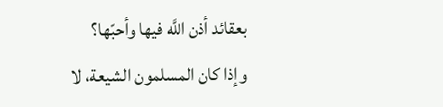بعقائد أذن اللَّه فيها وأحبّها؟
وإذا كان المسلمون الشيعة، لا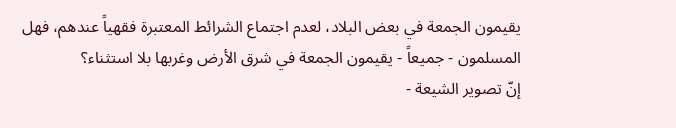يقيمون الجمعة في بعض البلاد، لعدم اجتماع الشرائط المعتبرة فقهياً عندهم، فهل المسلمون - جميعاً - يقيمون الجمعة في شرق الأرض وغربها بلا استثناء؟
إنّ تصوير الشيعة -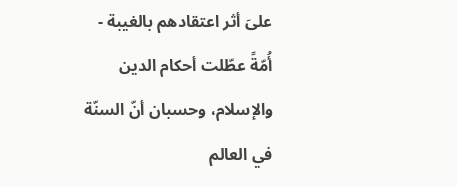علىَ أثر اعتقادهم بالغيبة - أُمّةً عطّلت أحكام الدين والإسلام، وحسبان أنّ السنّة في العالم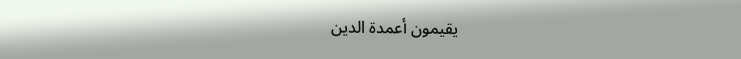يقيمون أعمدة الدين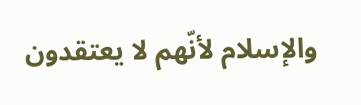والإسلام لأنّهم لا يعتقدون